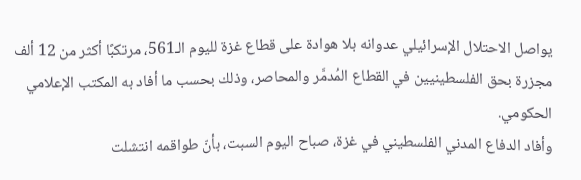يواصل الاحتلال الإسرائيلي عدوانه بلا هوادة على قطاع غزة لليوم الـ561، مرتكبًا أكثر من 12 ألف مجزرة بحق الفلسطينيين في القطاع المُدمَّر والمحاصر، وذلك بحسب ما أفاد به المكتب الإعلامي الحكومي.
وأفاد الدفاع المدني الفلسطيني في غزة، صباح اليوم السبت، بأنّ طواقمه انتشلت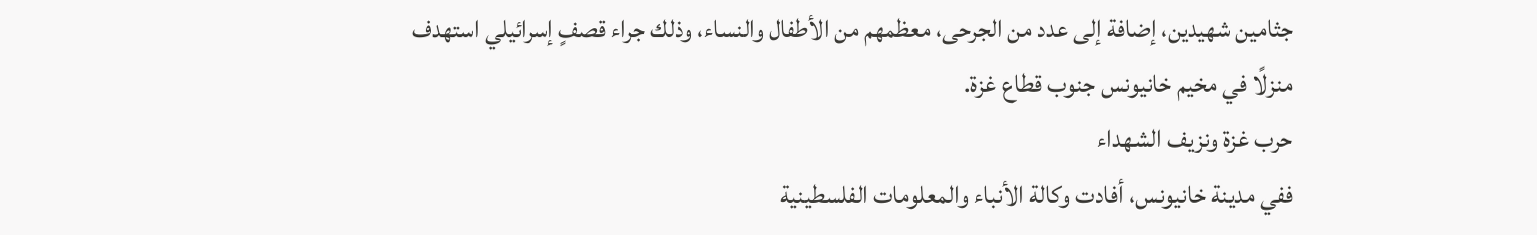جثامين شهيدين، إضافة إلى عدد من الجرحى، معظمهم من الأطفال والنساء، وذلك جراء قصفٍ إسرائيلي استهدف منزلًا في مخيم خانيونس جنوب قطاع غزة.
حرب غزة ونزيف الشهداء
ففي مدينة خانيونس، أفادت وكالة الأنباء والمعلومات الفلسطينية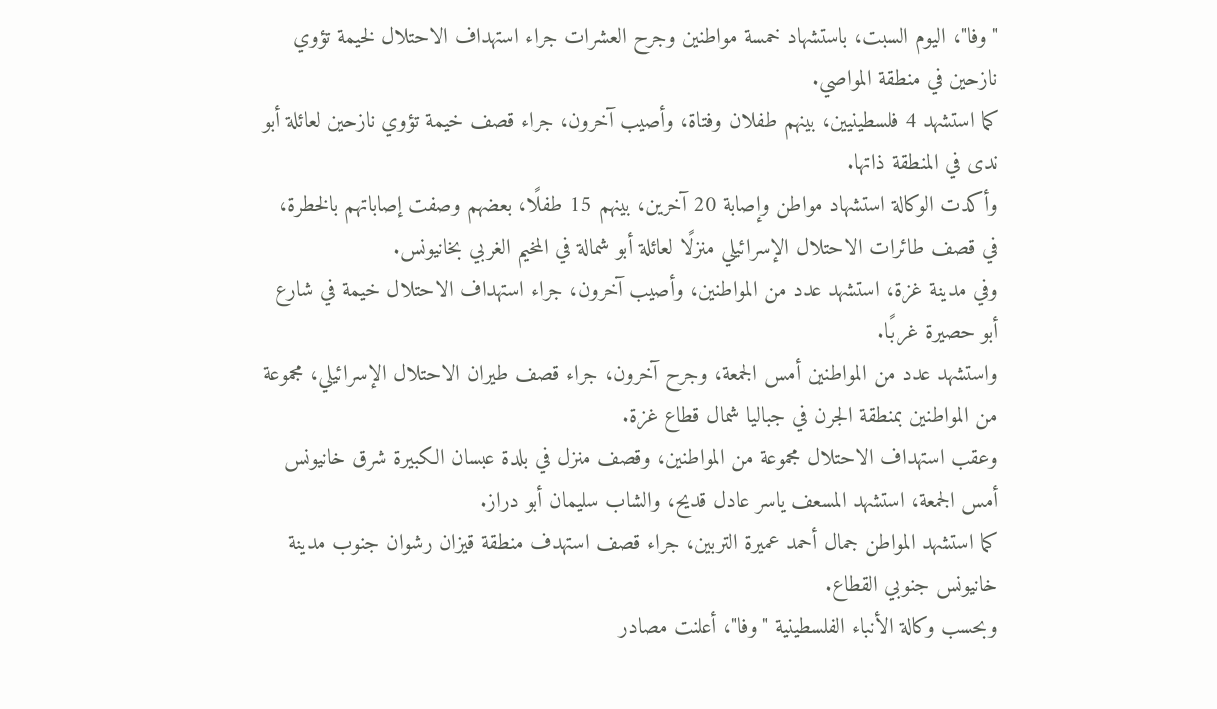"وفا"، اليوم السبت، باستشهاد خمسة مواطنين وجرح العشرات جراء استهداف الاحتلال لخيمة تؤوي نازحين في منطقة المواصي.
كما استشهد 4 فلسطينيين، بينهم طفلان وفتاة، وأصيب آخرون، جراء قصف خيمة تؤوي نازحين لعائلة أبو ندى في المنطقة ذاتها.
وأكدت الوكالة استشهاد مواطن وإصابة 20 آخرين، بينهم 15 طفلًا، بعضهم وصفت إصاباتهم بالخطرة، في قصف طائرات الاحتلال الإسرائيلي منزلًا لعائلة أبو شمالة في المخيم الغربي بخانيونس.
وفي مدينة غزة، استشهد عدد من المواطنين، وأصيب آخرون، جراء استهداف الاحتلال خيمة في شارع أبو حصيرة غربًا.
واستشهد عدد من المواطنين أمس الجمعة، وجرح آخرون، جراء قصف طيران الاحتلال الإسرائيلي، مجموعة من المواطنين بمنطقة الجرن في جباليا شمال قطاع غزة.
وعقب استهداف الاحتلال مجموعة من المواطنين، وقصف منزل في بلدة عبسان الكبيرة شرق خانيونس أمس الجمعة، استشهد المسعف ياسر عادل قديح، والشاب سليمان أبو دراز.
كما استشهد المواطن جمال أحمد عميرة التربين، جراء قصف استهدف منطقة قيزان رشوان جنوب مدينة خانيونس جنوبي القطاع.
وبحسب وكالة الأنباء الفلسطينية "وفا"، أعلنت مصادر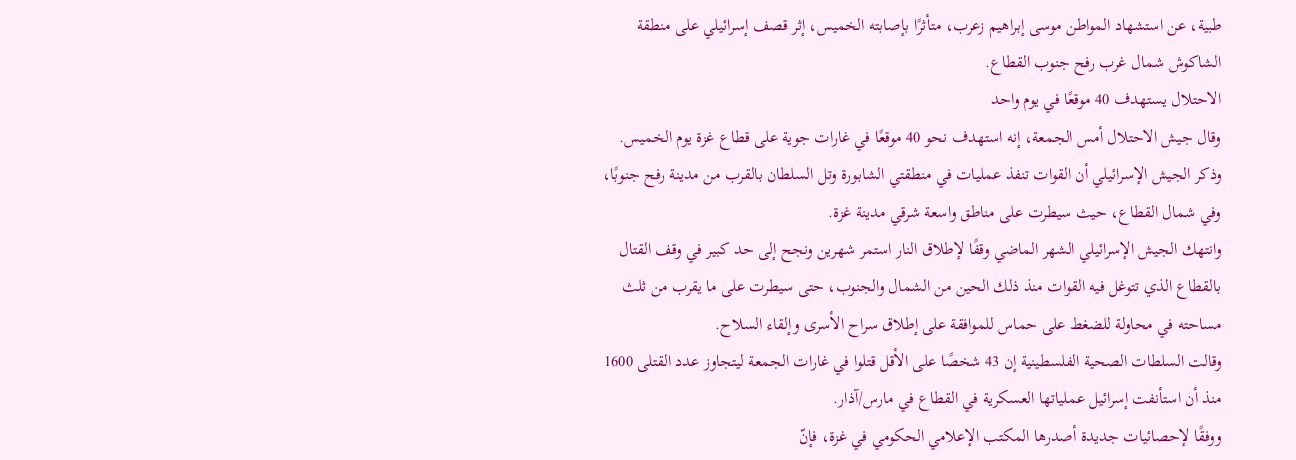طبية، عن استشهاد المواطن موسى إبراهيم زعرب، متأثرًا بإصابته الخميس، إثر قصف إسرائيلي على منطقة الشاكوش شمال غرب رفح جنوب القطاع.
الاحتلال يستهدف 40 موقعًا في يوم واحد
وقال جيش الاحتلال أمس الجمعة، إنه استهدف نحو 40 موقعًا في غارات جوية على قطاع غزة يوم الخميس.
وذكر الجيش الإسرائيلي أن القوات تنفذ عمليات في منطقتي الشابورة وتل السلطان بالقرب من مدينة رفح جنوبًا، وفي شمال القطاع، حيث سيطرت على مناطق واسعة شرقي مدينة غزة.
وانتهك الجيش الإسرائيلي الشهر الماضي وقفًا لإطلاق النار استمر شهرين ونجح إلى حد كبير في وقف القتال بالقطاع الذي تتوغل فيه القوات منذ ذلك الحين من الشمال والجنوب، حتى سيطرت على ما يقرب من ثلث مساحته في محاولة للضغط على حماس للموافقة على إطلاق سراح الأسرى وإلقاء السلاح.
وقالت السلطات الصحية الفلسطينية إن 43 شخصًا على الأقل قتلوا في غارات الجمعة ليتجاوز عدد القتلى 1600 منذ أن استأنفت إسرائيل عملياتها العسكرية في القطاع في مارس/آذار.
ووفقًا لإحصائيات جديدة أصدرها المكتب الإعلامي الحكومي في غزة، فإنّ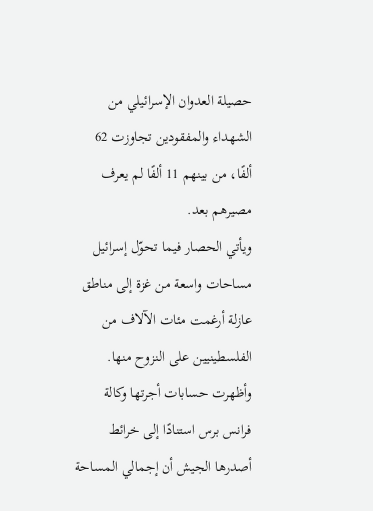حصيلة العدوان الإسرائيلي من الشهداء والمفقودين تجاوزت 62 ألفًا، من بينهم 11 ألفًا لم يعرف مصيرهم بعد.
ويأتي الحصار فيما تحوّل إسرائيل مساحات واسعة من غزة إلى مناطق عازلة أرغمت مئات الآلاف من الفلسطينيين على النزوح منها.
وأظهرت حسابات أجرتها وكالة فرانس برس استنادًا إلى خرائط أصدرها الجيش أن إجمالي المساحة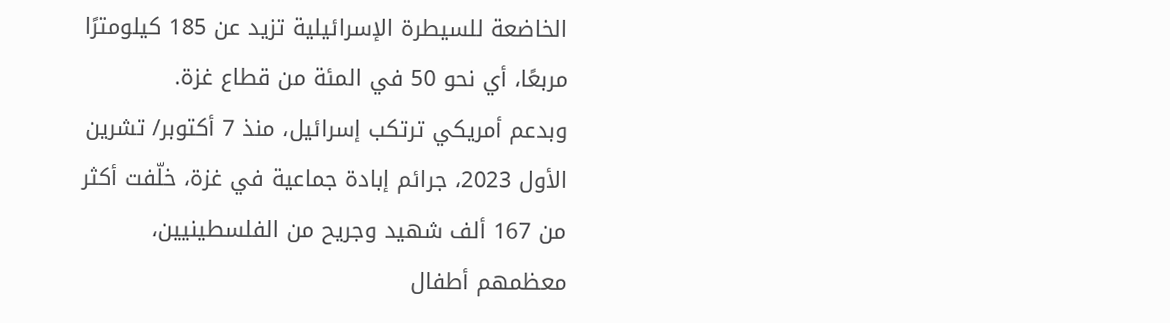الخاضعة للسيطرة الإسرائيلية تزيد عن 185 كيلومترًا مربعًا، أي نحو 50 في المئة من قطاع غزة.
وبدعم أمريكي ترتكب إسرائيل، منذ 7 أكتوبر/ تشرين الأول 2023، جرائم إبادة جماعية في غزة، خلّفت أكثر من 167 ألف شهيد وجريح من الفلسطينيين، معظمهم أطفال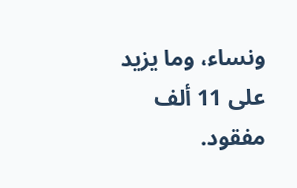ونساء، وما يزيد على 11 ألف مفقود.